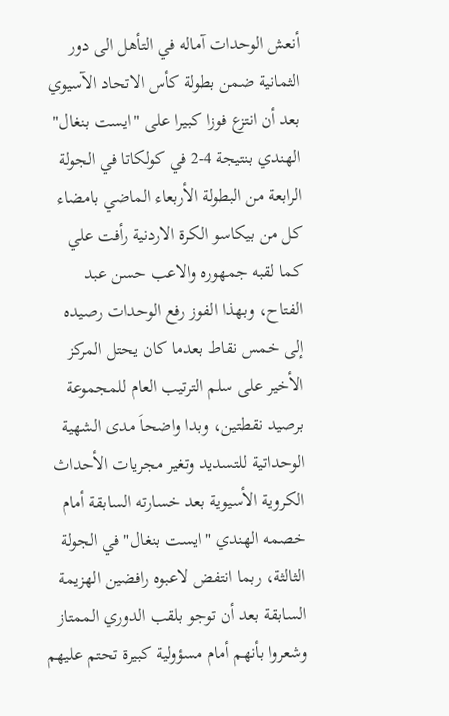أنعش الوحدات آماله في التأهل الى دور الثمانية ضمن بطولة كأس الاتحاد الآسيوي بعد أن انتزع فوزا كبيرا على "ايست بنغال" الهندي بنتيجة 4-2 في كولكاتا في الجولة الرابعة من البطولة الأربعاء الماضي بامضاء كل من بيكاسو الكرة الاردنية رأفت علي كما لقبه جمهوره والاعب حسن عبد الفتاح، وبهذا الفوز رفع الوحدات رصيده إلى خمس نقاط بعدما كان يحتل المركز الأخير على سلم الترتيب العام للمجموعة برصيد نقطتين، وبدا واضحاَ مدى الشهية الوحداتية للتسديد وتغير مجريات الأحداث الكروية الأسيوية بعد خسارته السابقة أمام خصمه الهندي "ايست بنغال" في الجولة الثالثة، ربما انتفض لاعبوه رافضين الهزيمة السابقة بعد أن توجو بلقب الدوري الممتاز وشعروا بأنهم أمام مسؤولية كبيرة تحتم عليهم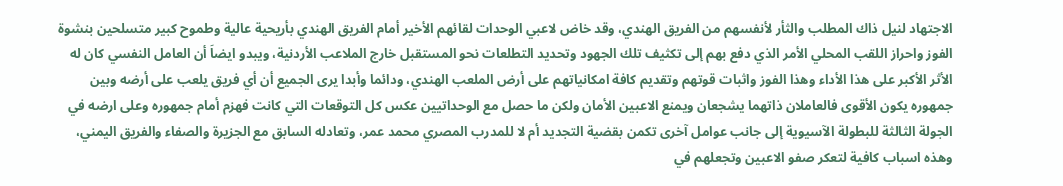الاجتهاد لنيل ذاك المطلب والثأر لأنفسهم من الفريق الهندي، وقد خاض لاعبي الوحدات لقائهم الأخير أمام الفريق الهندي بأريحية عالية وطموح كبير متسلحين بنشوة الفوز واحراز اللقب المحلي الأمر الذي دفع بهم إلى تكثيف تلك الجهود وتحديد التطلعات نحو المستقبل خارج الملاعب الأردنية، ويبدو ايضاَ أن العامل النفسي كان له الأثر الأكبر على هذا الأداء وهذا الفوز واثبات قوتهم وتقديم كافة امكانياتهم على أرض الملعب الهندي، ودائما وأبدا يرى الجميع أن أي فريق يلعب على أرضه وبين جمهوره يكون الأقوى فالعاملان ذاتهما يشجعان ويمنع الاعبين الأمان ولكن ما حصل مع الوحداتيين عكس كل التوقعات التي كانت فهزم أمام جمهوره وعلى ارضه في الجولة الثالثة للبطولة الآسيوية إلى جانب عوامل آخرى تكمن بقضية التجديد أم لا للمدرب المصري محمد عمر، وتعادله السابق مع الجزيرة والصفاء والفريق اليمني، وهذه اسباب كافية لتعكر صفو الاعبين وتجعلهم في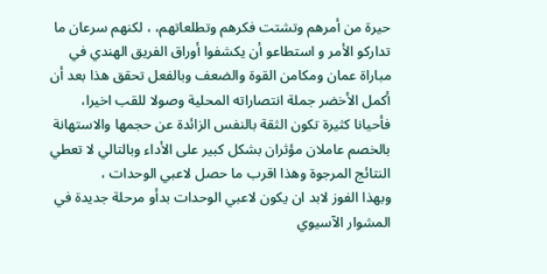حيرة من أمرهم وتشتت فكرهم وتطلعاتهم، ، لكنهم سرعان ما تداركو الأمر و استطاعو أن يكشفوا أوراق الفريق الهندي في مباراة عمان ومكامن القوة والضعف وبالفعل تحقق هذا بعد أن أكمل الأخضر جملة انتصاراته المحلية وصولا للقب اخيرا،
فأحيانا كثيرة تكون الثقة بالنفس الزائدة عن حجمها والاستهانة بالخصم عاملان مؤثران بشكل كبير على الأداء وبالتالي لا تعطي النتائج المرجوة وهذا اقرب ما حصل لاعبي الوحدات ،
وبهذا الفوز لابد ان يكون لاعبي الوحدات بدأو مرحلة جديدة في المشوار الآسيوي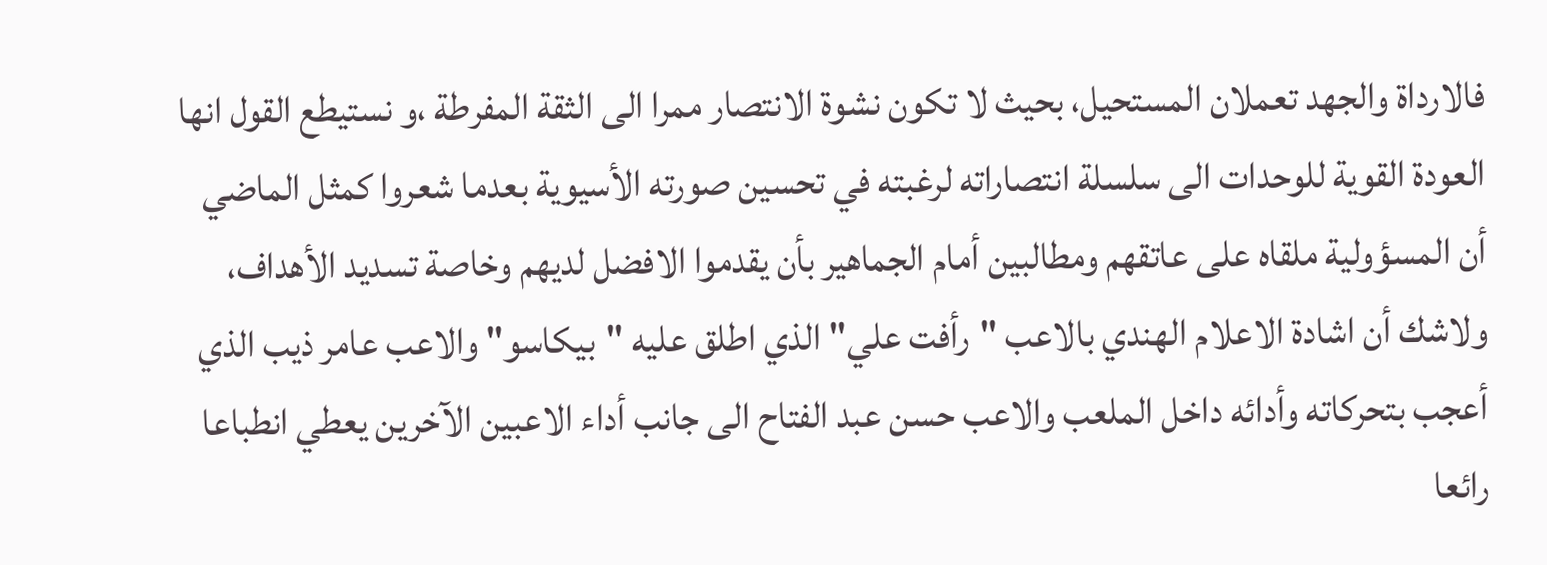فالارداة والجهد تعملان المستحيل، بحيث لا تكون نشوة الانتصار ممرا الى الثقة المفرطة ،و نستيطع القول انها العودة القوية للوحدات الى سلسلة انتصاراته لرغبته في تحسين صورته الأسيوية بعدما شعروا كمثل الماضي أن المسؤولية ملقاه على عاتقهم ومطالبين أمام الجماهير بأن يقدموا الافضل لديهم وخاصة تسديد الأهداف، ولاشك أن اشادة الاعلام الهندي بالاعب "رأفت علي" الذي اطلق عليه "بيكاسو" والاعب عامر ذيب الذي أعجب بتحركاته وأدائه داخل الملعب والاعب حسن عبد الفتاح الى جانب أداء الاعبين الآخرين يعطي انطباعا رائعا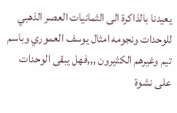يعيدنا بالذاكرة الى الثمانيات العصر الذهبي للوحدات ونجومه امثال يوسف العموري وباسم تيم وغيرهم الكثيرون ,,,فهل يبقى الوحدات على نشوة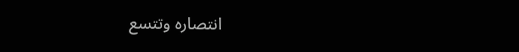انتصاره وتتسع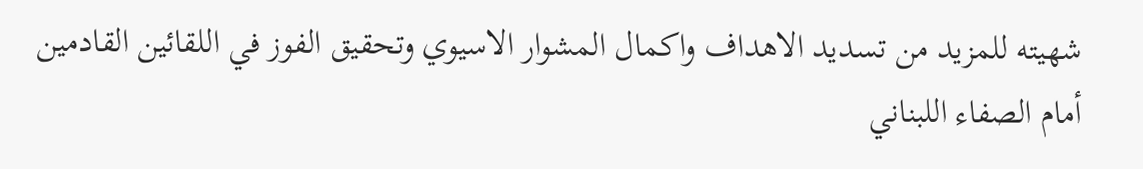شهيته للمزيد من تسديد الاهداف واكمال المشوار الاسيوي وتحقيق الفوز في اللقائين القادمين أمام الصفاء اللبناني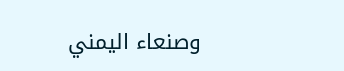وصنعاء اليمني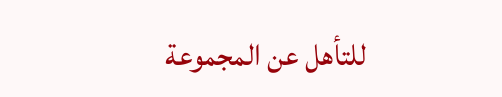للتأهل عن المجموعة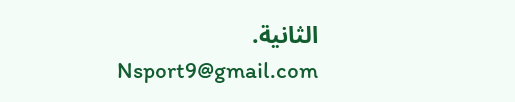الثانية.
Nsport9@gmail.com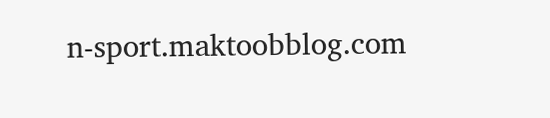n-sport.maktoobblog.com